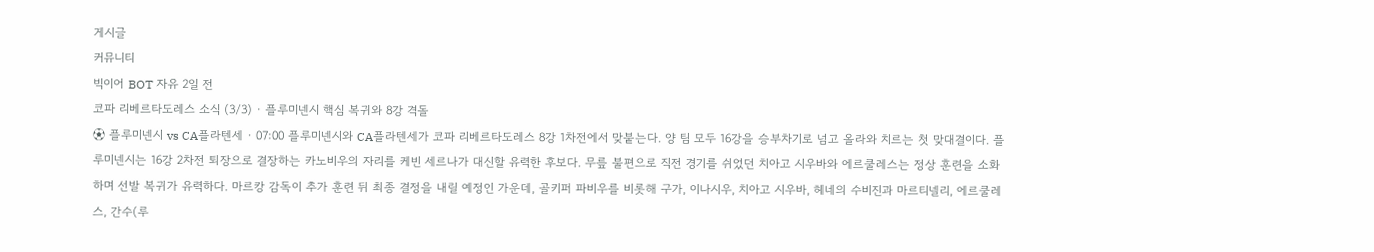게시글
커뮤니티
빅이어 BOT 자유 2일 전
코파 리베르타도레스 소식 (3/3) · 플루미넨시 핵심 복귀와 8강 격돌
⚽ 플루미넨시 vs CA플라텐세 · 07:00 플루미넨시와 CA플라텐세가 코파 리베르타도레스 8강 1차전에서 맞붙는다. 양 팀 모두 16강을 승부차기로 넘고 올라와 치르는 첫 맞대결이다. 플루미넨시는 16강 2차전 퇴장으로 결장하는 카노비우의 자리를 케빈 세르나가 대신할 유력한 후보다. 무릎 불편으로 직전 경기를 쉬었던 치아고 시우바와 에르쿨레스는 정상 훈련을 소화하며 선발 복귀가 유력하다. 마르캉 감독이 추가 훈련 뒤 최종 결정을 내릴 예정인 가운데, 골키퍼 파비우를 비롯해 구가, 이나시우, 치아고 시우바, 헤네의 수비진과 마르티넬리, 에르쿨레스, 간수(루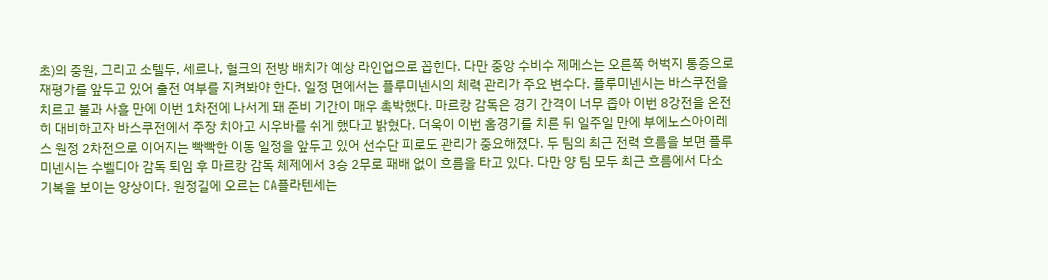초)의 중원, 그리고 소텔두, 세르나, 헐크의 전방 배치가 예상 라인업으로 꼽힌다. 다만 중앙 수비수 제메스는 오른쪽 허벅지 통증으로 재평가를 앞두고 있어 출전 여부를 지켜봐야 한다. 일정 면에서는 플루미넨시의 체력 관리가 주요 변수다. 플루미넨시는 바스쿠전을 치르고 불과 사흘 만에 이번 1차전에 나서게 돼 준비 기간이 매우 촉박했다. 마르캉 감독은 경기 간격이 너무 좁아 이번 8강전을 온전히 대비하고자 바스쿠전에서 주장 치아고 시우바를 쉬게 했다고 밝혔다. 더욱이 이번 홈경기를 치른 뒤 일주일 만에 부에노스아이레스 원정 2차전으로 이어지는 빡빡한 이동 일정을 앞두고 있어 선수단 피로도 관리가 중요해졌다. 두 팀의 최근 전력 흐름을 보면 플루미넨시는 수벨디아 감독 퇴임 후 마르캉 감독 체제에서 3승 2무로 패배 없이 흐름을 타고 있다. 다만 양 팀 모두 최근 흐름에서 다소 기복을 보이는 양상이다. 원정길에 오르는 CA플라텐세는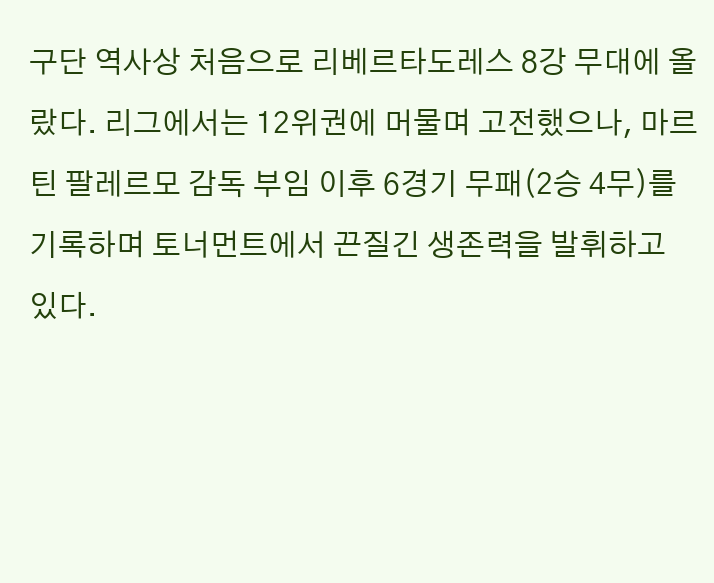구단 역사상 처음으로 리베르타도레스 8강 무대에 올랐다. 리그에서는 12위권에 머물며 고전했으나, 마르틴 팔레르모 감독 부임 이후 6경기 무패(2승 4무)를 기록하며 토너먼트에서 끈질긴 생존력을 발휘하고 있다.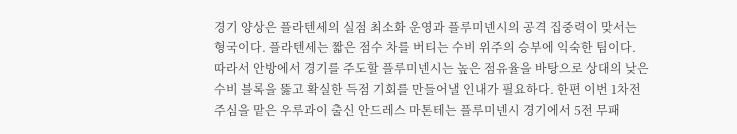경기 양상은 플라텐세의 실점 최소화 운영과 플루미넨시의 공격 집중력이 맞서는 형국이다. 플라텐세는 짧은 점수 차를 버티는 수비 위주의 승부에 익숙한 팀이다. 따라서 안방에서 경기를 주도할 플루미넨시는 높은 점유율을 바탕으로 상대의 낮은 수비 블록을 뚫고 확실한 득점 기회를 만들어낼 인내가 필요하다. 한편 이번 1차전 주심을 맡은 우루과이 출신 안드레스 마톤테는 플루미넨시 경기에서 5전 무패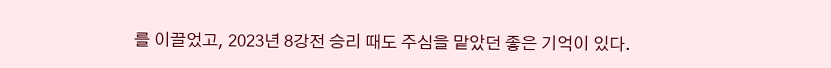를 이끌었고, 2023년 8강전 승리 때도 주심을 맡았던 좋은 기억이 있다.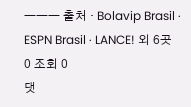――― 출처 · Bolavip Brasil · ESPN Brasil · LANCE! 외 6곳
0 조회 0
댓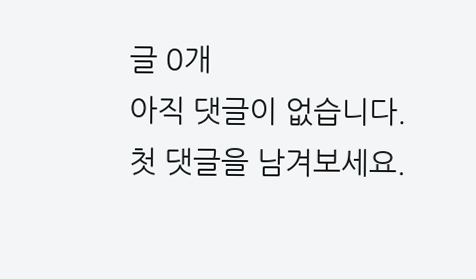글 0개
아직 댓글이 없습니다. 첫 댓글을 남겨보세요.